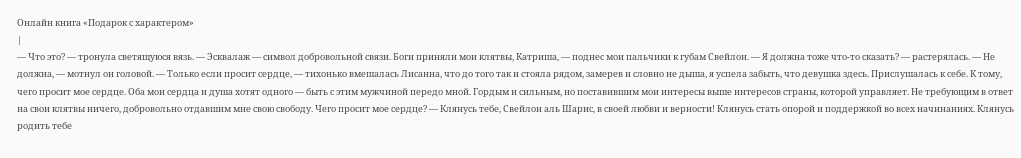Онлайн книга «Подарок с характером»
|
— Что это? — тронула светящуюся вязь. — Эсквалаж — символ добровольной связи. Боги приняли мои клятвы, Катриша, — поднес мои пальчики к губам Свейлон. — Я должна тоже что-то сказать? — растерялась. — Не должна, — мотнул он головой. — Только если просит сердце, — тихонько вмешалась Лисанна, что до того так и стояла рядом, замерев и словно не дыша, я успела забыть, что девушка здесь. Прислушалась к себе. К тому, чего просит мое сердце. Оба мои сердца и душа хотят одного — быть с этим мужчиной передо мной. Гордым и сильным, но поставившим мои интересы выше интересов страны, которой управляет. Не требующим в ответ на свои клятвы ничего, добровольно отдавшим мне свою свободу. Чего просит мое сердце? — Клянусь тебе, Свейлон аль Шарис, в своей любви и верности! Клянусь стать опорой и поддержкой во всех начинаниях. Клянусь родить тебе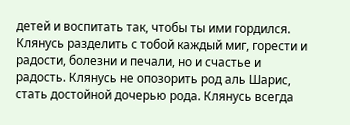детей и воспитать так, чтобы ты ими гордился. Клянусь разделить с тобой каждый миг, горести и радости, болезни и печали, но и счастье и радость. Клянусь не опозорить род аль Шарис, стать достойной дочерью рода. Клянусь всегда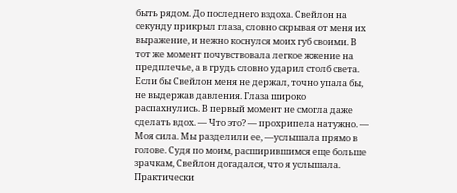быть рядом. До последнего вздоха. Свейлон на секунду прикрыл глаза, словно скрывая от меня их выражение, и нежно коснулся моих губ своими. В тот же момент почувствовала легкое жжение на предплечье, а в грудь словно ударил столб света. Если бы Свейлон меня не держал, точно упала бы, не выдержав давления. Глаза широко распахнулись. В первый момент не смогла даже сделать вдох. — Что это? — прохрипела натужно. — Моя сила. Мы разделили ее, —услышала прямо в голове. Судя по моим, расширившимся еще больше зрачкам, Свейлон догадался, что я услышала. Практически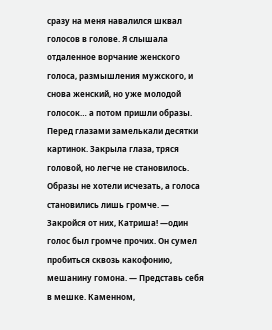сразу на меня навалился шквал голосов в голове. Я слышала отдаленное ворчание женского голоса, размышления мужского, и снова женский, но уже молодой голосок… а потом пришли образы. Перед глазами замелькали десятки картинок. Закрыла глаза, тряся головой, но легче не становилось. Образы не хотели исчезать, а голоса становились лишь громче. — Закройся от них, Катриша! —один голос был громче прочих. Он сумел пробиться сквозь какофонию, мешанину гомона. — Представь себя в мешке. Каменном,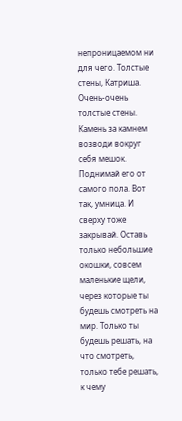непроницаемом ни для чего. Толстые стены, Катриша. Очень-очень толстые стены. Камень за камнем возводи вокруг себя мешок. Поднимай его от самого пола. Вот так, умница. И сверху тоже закрывай. Оставь только небольшие окошки, совсем маленькие щели, через которые ты будешь смотреть на мир. Только ты будешь решать, на что смотреть, только тебе решать, к чему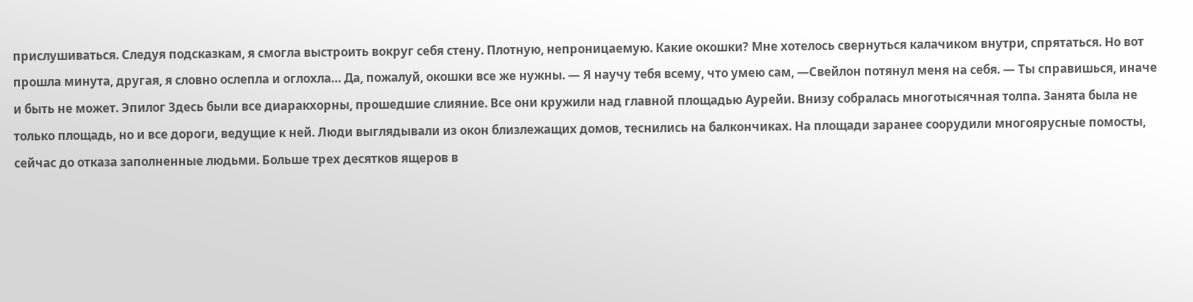прислушиваться. Следуя подсказкам, я смогла выстроить вокруг себя стену. Плотную, непроницаемую. Какие окошки? Мне хотелось свернуться калачиком внутри, спрятаться. Но вот прошла минута, другая, я словно ослепла и оглохла… Да, пожалуй, окошки все же нужны. — Я научу тебя всему, что умею сам, —Свейлон потянул меня на себя. — Ты справишься, иначе и быть не может. Эпилог Здесь были все диаракхорны, прошедшие слияние. Все они кружили над главной площадью Аурейи. Внизу собралась многотысячная толпа. Занята была не только площадь, но и все дороги, ведущие к ней. Люди выглядывали из окон близлежащих домов, теснились на балкончиках. На площади заранее соорудили многоярусные помосты, сейчас до отказа заполненные людьми. Больше трех десятков ящеров в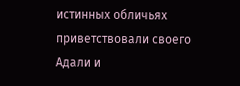истинных обличьях приветствовали своего Адали и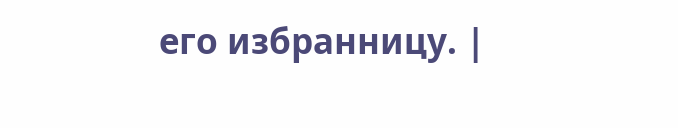его избранницу. |